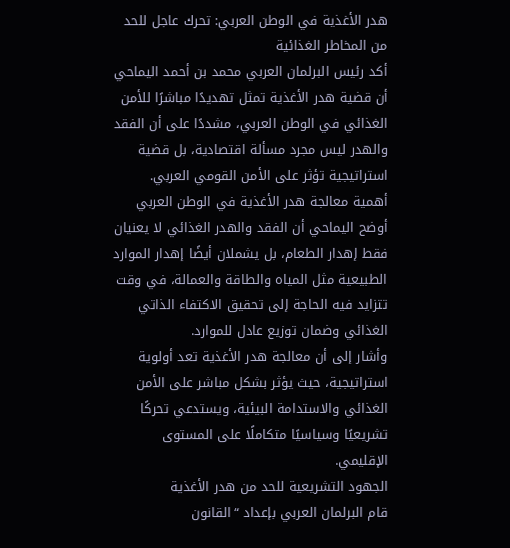هدر الأغذية في الوطن العربي: تحرك عاجل للحد من المخاطر الغذائية
أكد رئيس البرلمان العربي محمد بن أحمد اليماحي أن قضية هدر الأغذية تمثل تهديدًا مباشرًا للأمن الغذائي في الوطن العربي، مشددًا على أن الفقد والهدر ليس مجرد مسألة اقتصادية، بل قضية استراتيجية تؤثر على الأمن القومي العربي.
أهمية معالجة هدر الأغذية في الوطن العربي
أوضح اليماحي أن الفقد والهدر الغذائي لا يعنيان فقط إهدار الطعام، بل يشملان أيضًا إهدار الموارد الطبيعية مثل المياه والطاقة والعمالة، في وقت تتزايد فيه الحاجة إلى تحقيق الاكتفاء الذاتي الغذائي وضمان توزيع عادل للموارد.
وأشار إلى أن معالجة هدر الأغذية تعد أولوية استراتيجية، حيث يؤثر بشكل مباشر على الأمن الغذائي والاستدامة البيئية، ويستدعي تحركًا تشريعيًا وسياسيًا متكاملًا على المستوى الإقليمي.
الجهود التشريعية للحد من هدر الأغذية
قام البرلمان العربي بإعداد “القانون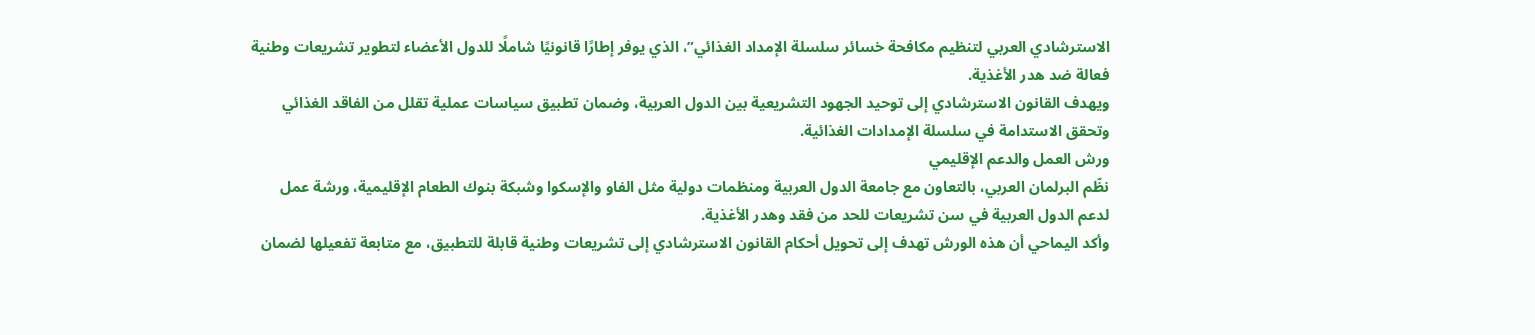الاسترشادي العربي لتنظيم مكافحة خسائر سلسلة الإمداد الغذائي”، الذي يوفر إطارًا قانونيًا شاملًا للدول الأعضاء لتطوير تشريعات وطنية فعالة ضد هدر الأغذية.
ويهدف القانون الاسترشادي إلى توحيد الجهود التشريعية بين الدول العربية، وضمان تطبيق سياسات عملية تقلل من الفاقد الغذائي وتحقق الاستدامة في سلسلة الإمدادات الغذائية.
ورش العمل والدعم الإقليمي
نظّم البرلمان العربي، بالتعاون مع جامعة الدول العربية ومنظمات دولية مثل الفاو والإسكوا وشبكة بنوك الطعام الإقليمية، ورشة عمل لدعم الدول العربية في سن تشريعات للحد من فقد وهدر الأغذية.
وأكد اليماحي أن هذه الورش تهدف إلى تحويل أحكام القانون الاسترشادي إلى تشريعات وطنية قابلة للتطبيق، مع متابعة تفعيلها لضمان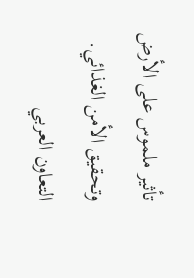تأثير ملموس على الأرض وتحقيق الأمن الغذائي.
التعاون العربي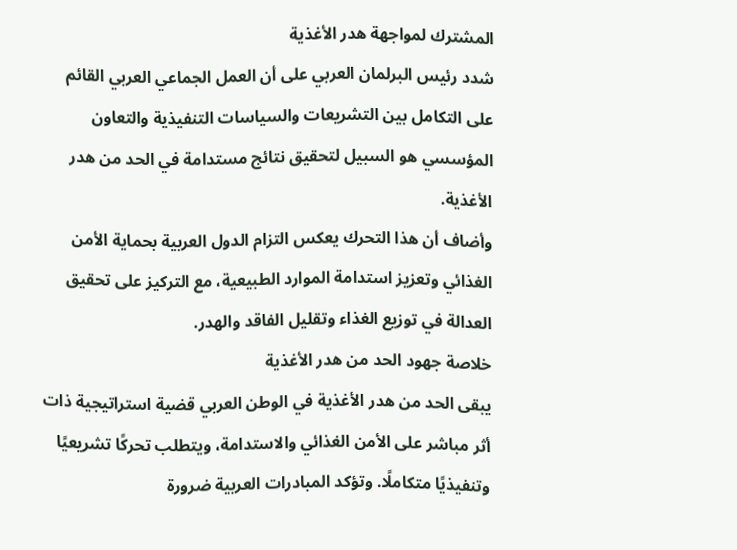المشترك لمواجهة هدر الأغذية
شدد رئيس البرلمان العربي على أن العمل الجماعي العربي القائم على التكامل بين التشريعات والسياسات التنفيذية والتعاون المؤسسي هو السبيل لتحقيق نتائج مستدامة في الحد من هدر الأغذية.
وأضاف أن هذا التحرك يعكس التزام الدول العربية بحماية الأمن الغذائي وتعزيز استدامة الموارد الطبيعية، مع التركيز على تحقيق العدالة في توزيع الغذاء وتقليل الفاقد والهدر.
خلاصة جهود الحد من هدر الأغذية
يبقى الحد من هدر الأغذية في الوطن العربي قضية استراتيجية ذات أثر مباشر على الأمن الغذائي والاستدامة، ويتطلب تحركًا تشريعيًا وتنفيذيًا متكاملًا. وتؤكد المبادرات العربية ضرورة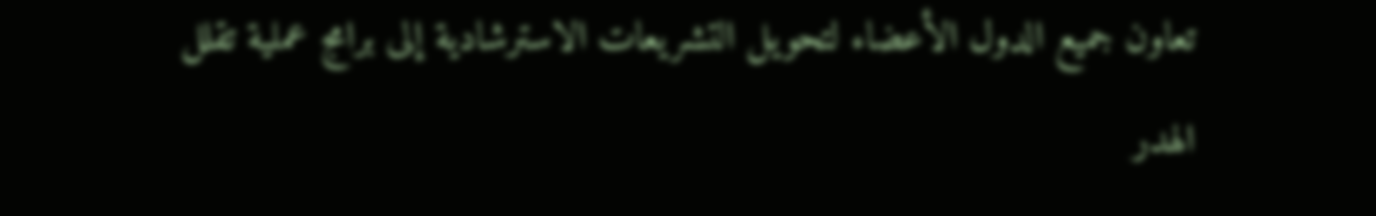تعاون جميع الدول الأعضاء لتحويل التشريعات الاسترشادية إلى برامج عملية تقلل الهدر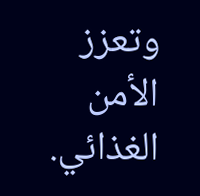وتعزز الأمن الغذائي.